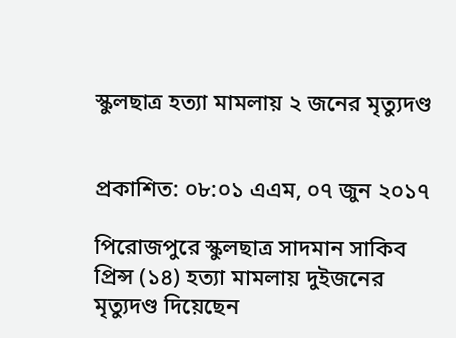স্কুলছাত্র হত্যা মামলায় ২ জনের মৃত্যুদণ্ড


প্রকাশিত: ০৮:০১ এএম, ০৭ জুন ২০১৭

পিরোজপুরে স্কুলছাত্র সাদমান সাকিব প্রিন্স (১৪) হত্যা মামলায় দুইজনের মৃত্যুদণ্ড দিয়েছেন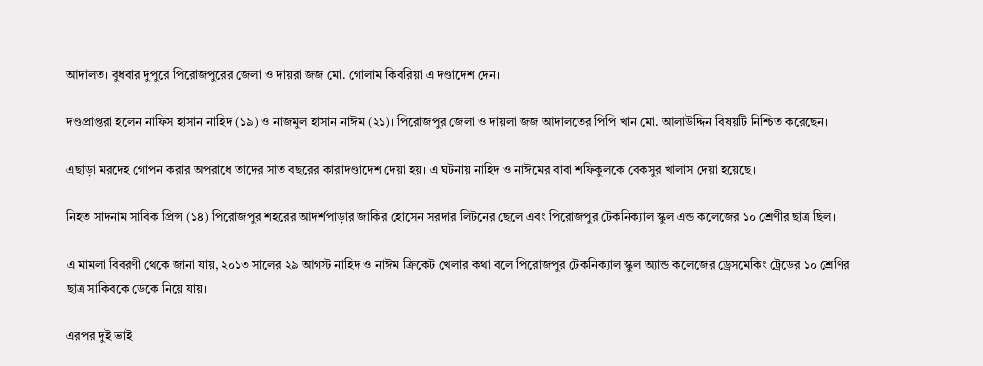আদালত। বুধবার দুপুরে পিরোজপুরের জেলা ও দায়রা জজ মো. গোলাম কিবরিয়া এ দণ্ডাদেশ দেন।

দণ্ডপ্রাপ্তরা হলেন নাফিস হাসান নাহিদ (১৯) ও নাজমুল হাসান নাঈম (২১)। পিরোজপুর জেলা ও দায়লা জজ আদালতের পিপি খান মো. আলাউদ্দিন বিষয়টি নিশ্চিত করেছেন।

এছাড়া মরদেহ গোপন করার অপরাধে তাদের সাত বছরের কারাদণ্ডাদেশ দেয়া হয়। এ ঘটনায় নাহিদ ও নাঈমের বাবা শফিকুলকে বেকসুর খালাস দেয়া হয়েছে।

নিহত সাদনাম সাবিক প্রিন্স (১৪) পিরোজপুর শহরের আদর্শপাড়ার জাকির হোসেন সরদার লিটনের ছেলে এবং পিরোজপুর টেকনিক্যাল স্কুল এন্ড কলেজের ১০ শ্রেণীর ছাত্র ছিল।

এ মামলা বিবরণী থেকে জানা যায়, ২০১৩ সালের ২৯ আগস্ট নাহিদ ও নাঈম ক্রিকেট খেলার কথা বলে পিরোজপুর টেকনিক্যাল স্কুল অ্যান্ড কলেজের ড্রেসমেকিং ট্রেডের ১০ শ্রেণির ছাত্র সাকিবকে ডেকে নিয়ে যায়।

এরপর দুই ভাই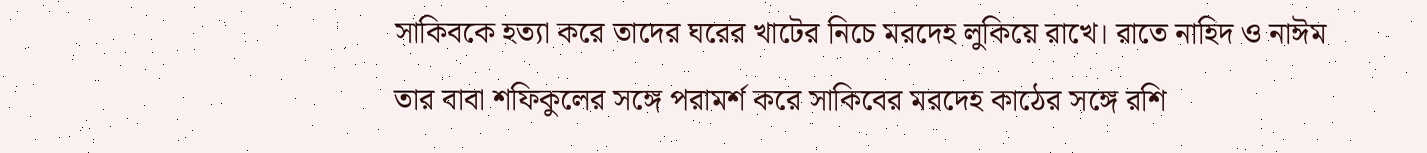সাকিবকে হত্যা করে তাদের ঘরের খাটের নিচে মরদেহ লুকিয়ে রাখে। রাতে নাহিদ ও নাঈম তার বাবা শফিকুলের সঙ্গে পরামর্শ করে সাকিবের মরদেহ কাঠের সঙ্গে রশি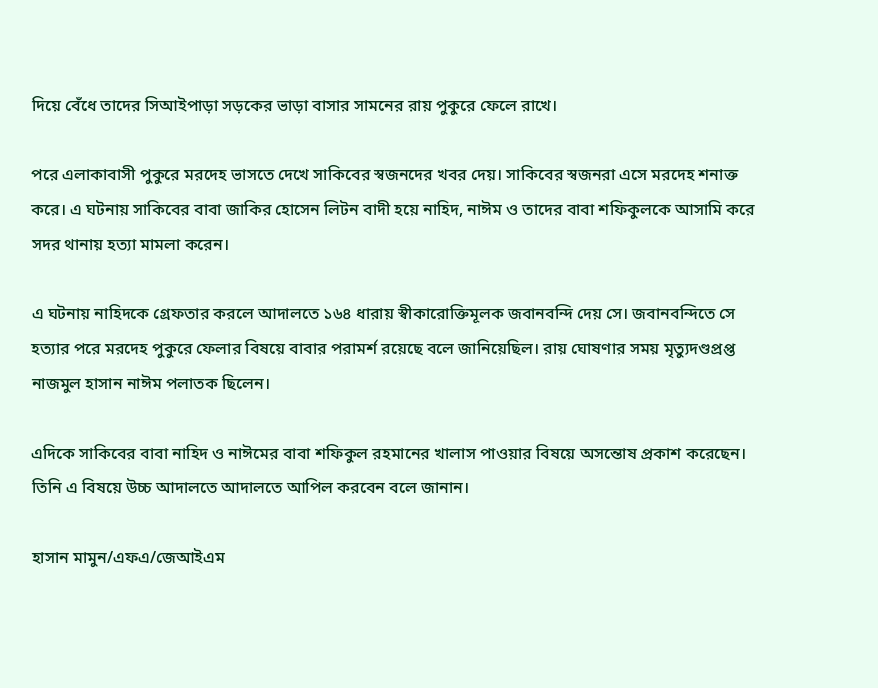দিয়ে বেঁধে তাদের সিআইপাড়া সড়কের ভাড়া বাসার সামনের রায় পুকুরে ফেলে রাখে।

পরে এলাকাবাসী পুকুরে মরদেহ ভাসতে দেখে সাকিবের স্বজনদের খবর দেয়। সাকিবের স্বজনরা এসে মরদেহ শনাক্ত করে। এ ঘটনায় সাকিবের বাবা জাকির হোসেন লিটন বাদী হয়ে নাহিদ, নাঈম ও তাদের বাবা শফিকুলকে আসামি করে সদর থানায় হত্যা মামলা করেন।

এ ঘটনায় নাহিদকে গ্রেফতার করলে আদালতে ১৬৪ ধারায় স্বীকারোক্তিমূলক জবানবন্দি দেয় সে। জবানবন্দিতে সে হত্যার পরে মরদেহ পুকুরে ফেলার বিষয়ে বাবার পরামর্শ রয়েছে বলে জানিয়েছিল। রায় ঘোষণার সময় মৃত্যুদণ্ডপ্রপ্ত নাজমুল হাসান নাঈম পলাতক ছিলেন।

এদিকে সাকিবের বাবা নাহিদ ও নাঈমের বাবা শফিকুল রহমানের খালাস পাওয়ার বিষয়ে অসন্তোষ প্রকাশ করেছেন। তিনি এ বিষয়ে উচ্চ আদালতে আদালতে আপিল করবেন বলে জানান।

হাসান মামুন/এফএ/জেআইএম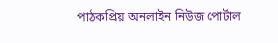পাঠকপ্রিয় অনলাইন নিউজ পোর্টাল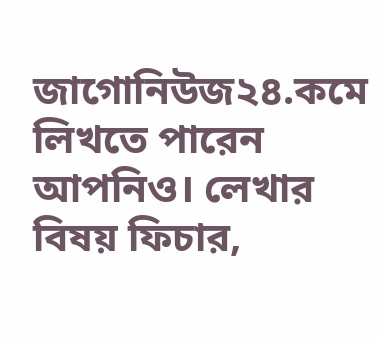জাগোনিউজ২৪.কমে লিখতে পারেন আপনিও। লেখার বিষয় ফিচার,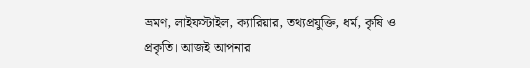ভ্রমণ, লাইফস্টাইল, ক্যারিয়ার, তথ্যপ্রযুক্তি, ধর্ম, কৃষি ও প্রকৃতি। আজই আপনার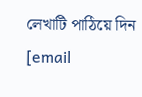লেখাটি পাঠিয়ে দিন [email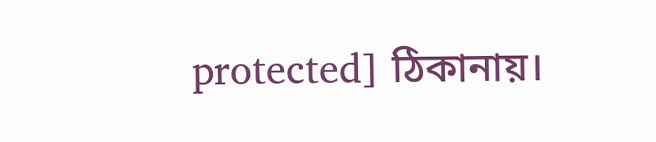protected] ঠিকানায়।